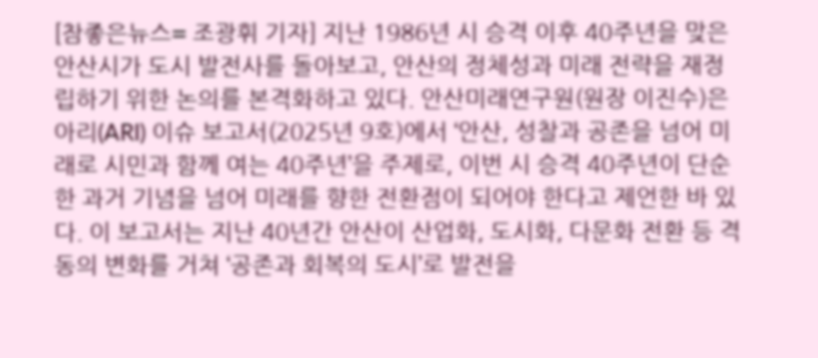[참좋은뉴스= 조광휘 기자] 지난 1986년 시 승격 이후 40주년을 맞은 안산시가 도시 발전사를 돌아보고, 안산의 정체성과 미래 전략을 재정립하기 위한 논의를 본격화하고 있다. 안산미래연구원(원장 이진수)은 아리(ARI) 이슈 보고서(2025년 9호)에서 ‘안산, 성찰과 공존을 넘어 미래로 시민과 함께 여는 40주년’을 주제로, 이번 시 승격 40주년이 단순한 과거 기념을 넘어 미래를 향한 전환점이 되어야 한다고 제언한 바 있다. 이 보고서는 지난 40년간 안산이 산업화, 도시화, 다문화 전환 등 격동의 변화를 거쳐 ‘공존과 회복의 도시’로 발전을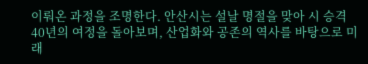이뤄온 과정을 조명한다. 안산시는 설날 명절을 맞아 시 승격 40년의 여정을 돌아보며, 산업화와 공존의 역사를 바탕으로 미래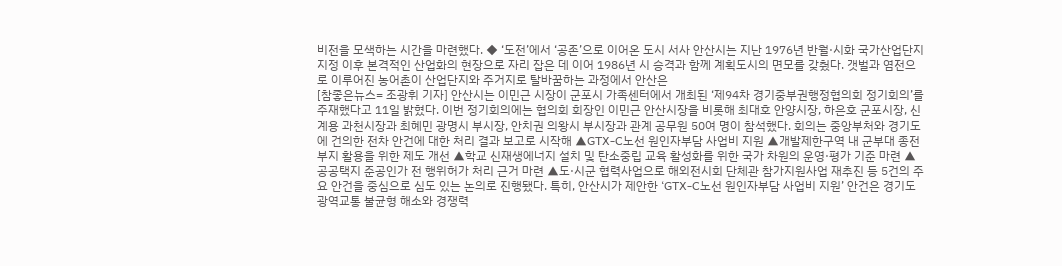비전을 모색하는 시간을 마련했다. ◆ ‘도전’에서 ‘공존’으로 이어온 도시 서사 안산시는 지난 1976년 반월·시화 국가산업단지 지정 이후 본격적인 산업화의 현장으로 자리 잡은 데 이어 1986년 시 승격과 함께 계획도시의 면모를 갖췄다. 갯벌과 염전으로 이루어진 농어촌이 산업단지와 주거지로 탈바꿈하는 과정에서 안산은
[참좋은뉴스= 조광휘 기자] 안산시는 이민근 시장이 군포시 가족센터에서 개최된 ‘제94차 경기중부권행정협의회 정기회의’를 주재했다고 11일 밝혔다. 이번 정기회의에는 협의회 회장인 이민근 안산시장을 비롯해 최대호 안양시장, 하은호 군포시장, 신계용 과천시장과 최혜민 광명시 부시장, 안치권 의왕시 부시장과 관계 공무원 50여 명이 참석했다. 회의는 중앙부처와 경기도에 건의한 전차 안건에 대한 처리 결과 보고로 시작해 ▲GTX-C노선 원인자부담 사업비 지원 ▲개발제한구역 내 군부대 종전부지 활용을 위한 제도 개선 ▲학교 신재생에너지 설치 및 탄소중립 교육 활성화를 위한 국가 차원의 운영·평가 기준 마련 ▲공공택지 준공인가 전 행위허가 처리 근거 마련 ▲도·시군 협력사업으로 해외전시회 단체관 참가지원사업 재추진 등 5건의 주요 안건을 중심으로 심도 있는 논의로 진행됐다. 특히, 안산시가 제안한 ‘GTX-C노선 원인자부담 사업비 지원’ 안건은 경기도 광역교통 불균형 해소와 경쟁력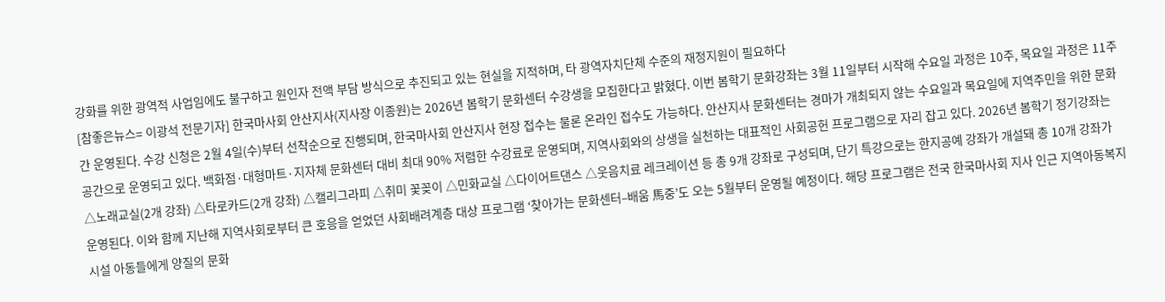강화를 위한 광역적 사업임에도 불구하고 원인자 전액 부담 방식으로 추진되고 있는 현실을 지적하며, 타 광역자치단체 수준의 재정지원이 필요하다
[참좋은뉴스= 이광석 전문기자] 한국마사회 안산지사(지사장 이종원)는 2026년 봄학기 문화센터 수강생을 모집한다고 밝혔다. 이번 봄학기 문화강좌는 3월 11일부터 시작해 수요일 과정은 10주, 목요일 과정은 11주간 운영된다. 수강 신청은 2월 4일(수)부터 선착순으로 진행되며, 한국마사회 안산지사 현장 접수는 물론 온라인 접수도 가능하다. 안산지사 문화센터는 경마가 개최되지 않는 수요일과 목요일에 지역주민을 위한 문화공간으로 운영되고 있다. 백화점·대형마트·지자체 문화센터 대비 최대 90% 저렴한 수강료로 운영되며, 지역사회와의 상생을 실천하는 대표적인 사회공헌 프로그램으로 자리 잡고 있다. 2026년 봄학기 정기강좌는 △노래교실(2개 강좌) △타로카드(2개 강좌) △캘리그라피 △취미 꽃꽂이 △민화교실 △다이어트댄스 △웃음치료 레크레이션 등 총 9개 강좌로 구성되며, 단기 특강으로는 한지공예 강좌가 개설돼 총 10개 강좌가 운영된다. 이와 함께 지난해 지역사회로부터 큰 호응을 얻었던 사회배려계층 대상 프로그램 ‘찾아가는 문화센터–배움 馬중’도 오는 5월부터 운영될 예정이다. 해당 프로그램은 전국 한국마사회 지사 인근 지역아동복지시설 아동들에게 양질의 문화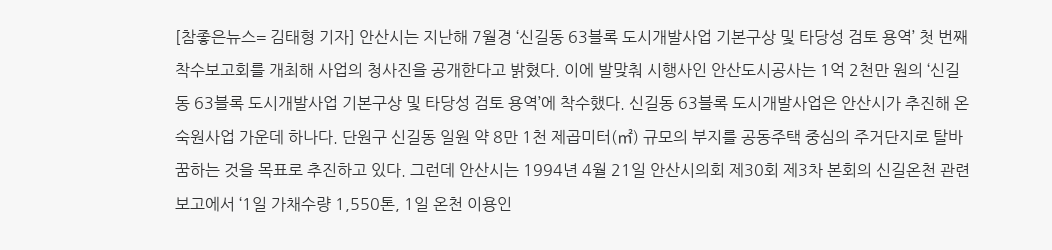[참좋은뉴스= 김태형 기자] 안산시는 지난해 7월경 ‘신길동 63블록 도시개발사업 기본구상 및 타당성 검토 용역’ 첫 번째 착수보고회를 개최해 사업의 청사진을 공개한다고 밝혔다. 이에 발맞춰 시행사인 안산도시공사는 1억 2천만 원의 ‘신길동 63블록 도시개발사업 기본구상 및 타당성 검토 용역’에 착수했다. 신길동 63블록 도시개발사업은 안산시가 추진해 온 숙원사업 가운데 하나다. 단원구 신길동 일원 약 8만 1천 제곱미터(㎡) 규모의 부지를 공동주택 중심의 주거단지로 탈바꿈하는 것을 목표로 추진하고 있다. 그런데 안산시는 1994년 4월 21일 안산시의회 제30회 제3차 본회의 신길온천 관련 보고에서 ‘1일 가채수량 1,550톤, 1일 온천 이용인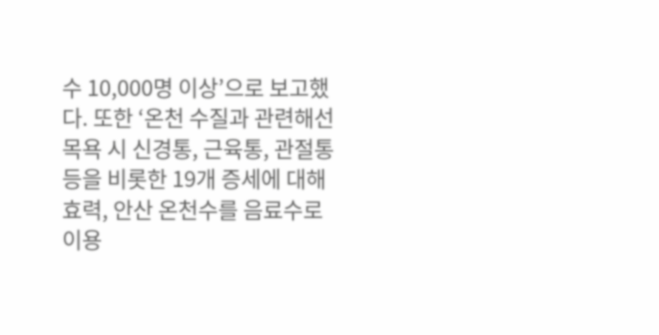수 10,000명 이상’으로 보고했다. 또한 ‘온천 수질과 관련해선 목욕 시 신경통, 근육통, 관절통 등을 비롯한 19개 증세에 대해 효력, 안산 온천수를 음료수로 이용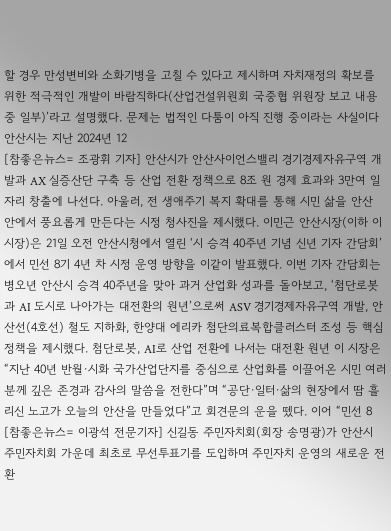할 경우 만성변비와 소화기병을 고칠 수 있다고 제시하며 자치재정의 확보를 위한 적극적인 개발이 바람직하다(산업건설위원회 국중협 위원장 보고 내용 중 일부)’라고 설명했다. 문제는 법적인 다툼이 아직 진행 중이라는 사실이다 안산시는 지난 2024년 12
[참좋은뉴스= 조광휘 기자] 안산시가 안산사이언스밸리 경기경제자유구역 개발과 AX 실증산단 구축 등 산업 전환 정책으로 8조 원 경제 효과와 3만여 일자리 창출에 나선다. 아울러, 전 생애주기 복지 확대를 통해 시민 삶을 안산 안에서 풍요롭게 만든다는 시정 청사진을 제시했다. 이민근 안산시장(이하 이 시장)은 21일 오전 안산시청에서 열린 ‘시 승격 40주년 기념 신년 기자 간담회’에서 민선 8기 4년 차 시정 운영 방향을 이같이 발표했다. 이번 기자 간담회는 병오년 안산시 승격 40주년을 맞아 과거 산업화 성과를 돌아보고, ‘첨단로봇과 AI 도시로 나아가는 대전환의 원년’으로써 ASV 경기경제자유구역 개발, 안산선(4호선) 철도 지하화, 한양대 에리카 첨단의료복합클러스터 조성 등 핵심 정책을 제시했다. 첨단로봇, AI로 산업 전환에 나서는 대전환 원년 이 시장은 “지난 40년 반월·시화 국가산업단지를 중심으로 산업화를 이끌어온 시민 여러분께 깊은 존경과 감사의 말씀을 전한다”며 “공단·일터·삶의 현장에서 땀 흘리신 노고가 오늘의 안산을 만들었다”고 회견문의 운을 뗐다. 이어 “민선 8
[참좋은뉴스= 이광석 전문기자] 신길동 주민자치회(회장 송명광)가 안산시 주민자치회 가운데 최초로 무선투표기를 도입하며 주민자치 운영의 새로운 전환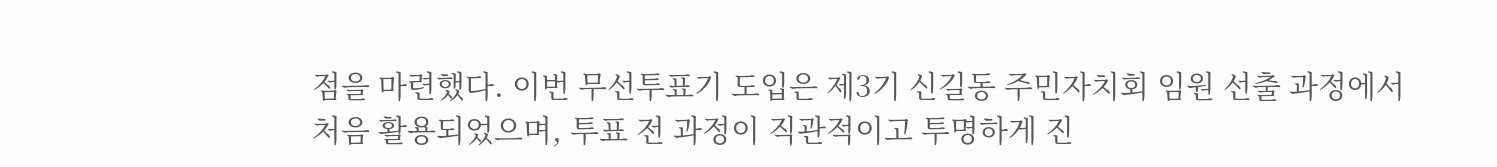점을 마련했다. 이번 무선투표기 도입은 제3기 신길동 주민자치회 임원 선출 과정에서 처음 활용되었으며, 투표 전 과정이 직관적이고 투명하게 진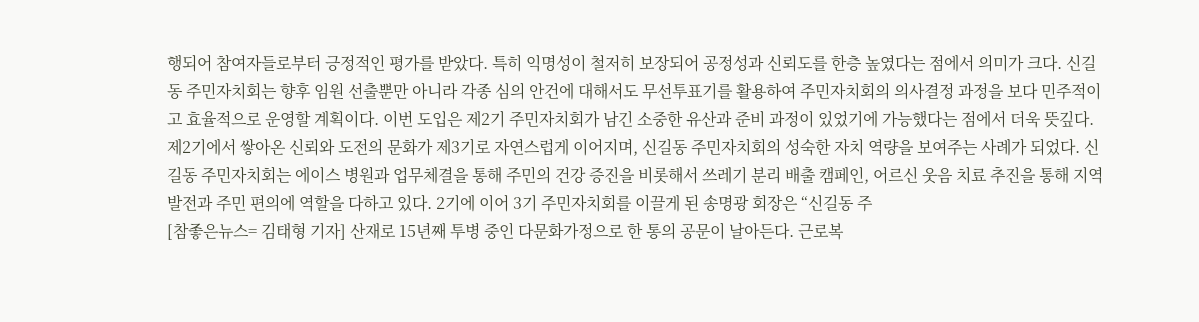행되어 참여자들로부터 긍정적인 평가를 받았다. 특히 익명성이 철저히 보장되어 공정성과 신뢰도를 한층 높였다는 점에서 의미가 크다. 신길동 주민자치회는 향후 임원 선출뿐만 아니라 각종 심의 안건에 대해서도 무선투표기를 활용하여 주민자치회의 의사결정 과정을 보다 민주적이고 효율적으로 운영할 계획이다. 이번 도입은 제2기 주민자치회가 남긴 소중한 유산과 준비 과정이 있었기에 가능했다는 점에서 더욱 뜻깊다. 제2기에서 쌓아온 신뢰와 도전의 문화가 제3기로 자연스럽게 이어지며, 신길동 주민자치회의 성숙한 자치 역량을 보여주는 사례가 되었다. 신길동 주민자치회는 에이스 병원과 업무체결을 통해 주민의 건강 증진을 비롯해서 쓰레기 분리 배출 캠페인, 어르신 웃음 치료 추진을 통해 지역발전과 주민 편의에 역할을 다하고 있다. 2기에 이어 3기 주민자치회를 이끌게 된 송명광 회장은 “신길동 주
[참좋은뉴스= 김태형 기자] 산재로 15년째 투병 중인 다문화가정으로 한 통의 공문이 날아든다. 근로복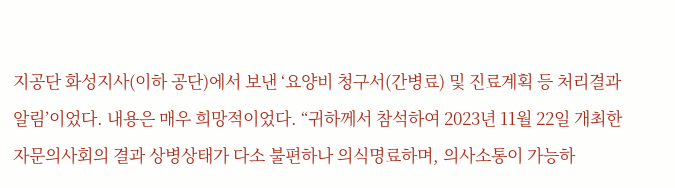지공단 화성지사(이하 공단)에서 보낸 ‘요양비 청구서(간병료) 및 진료계획 등 처리결과 알림’이었다. 내용은 매우 희망적이었다. “귀하께서 참석하여 2023년 11월 22일 개최한 자문의사회의 결과 상병상태가 다소 불편하나 의식명료하며, 의사소통이 가능하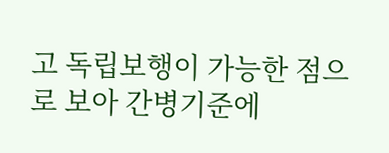고 독립보행이 가능한 점으로 보아 간병기준에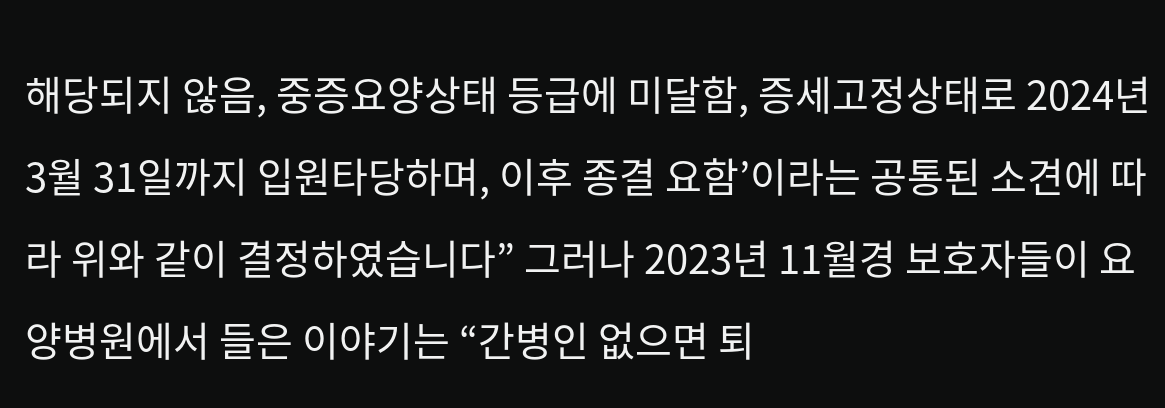해당되지 않음, 중증요양상태 등급에 미달함, 증세고정상태로 2024년 3월 31일까지 입원타당하며, 이후 종결 요함’이라는 공통된 소견에 따라 위와 같이 결정하였습니다” 그러나 2023년 11월경 보호자들이 요양병원에서 들은 이야기는 “간병인 없으면 퇴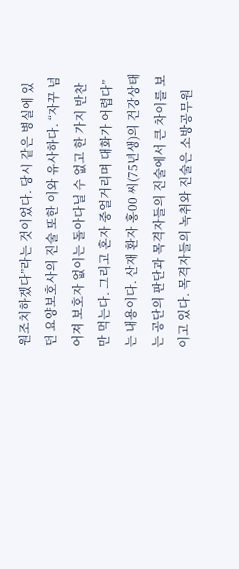원조치하겠다”라는 것이었다. 당시 같은 병실에 있던 요양보호사의 진술 또한 이와 유사하다. “자꾸 넘어져 보호자 없이는 돌아다닐 수 없고 한 가지 반찬만 먹는다. 그리고 혼자 중얼거리며 대화가 어렵다”는 내용이다. 산재 환자 홍00 씨(75년생)의 건강상태는 공단의 판단과 목격자들의 진술에서 큰 차이를 보이고 있다. 목격자들의 녹취와 진술은 소방공무원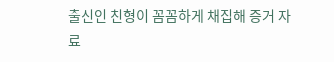출신인 친형이 꼼꼼하게 채집해 증거 자료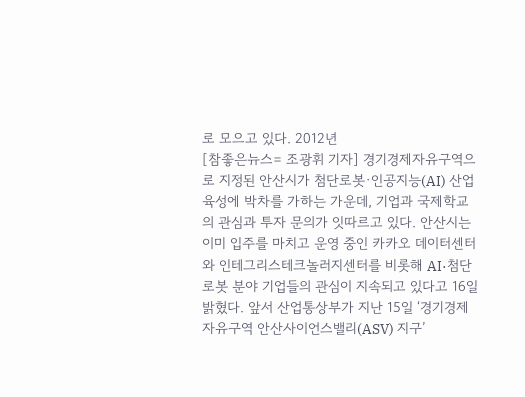로 모으고 있다. 2012년
[참좋은뉴스= 조광휘 기자] 경기경제자유구역으로 지정된 안산시가 첨단로봇·인공지능(AI) 산업 육성에 박차를 가하는 가운데, 기업과 국제학교의 관심과 투자 문의가 잇따르고 있다. 안산시는 이미 입주를 마치고 운영 중인 카카오 데이터센터와 인테그리스테크놀러지센터를 비롯해 AI·첨단로봇 분야 기업들의 관심이 지속되고 있다고 16일 밝혔다. 앞서 산업통상부가 지난 15일 ‘경기경제자유구역 안산사이언스밸리(ASV) 지구’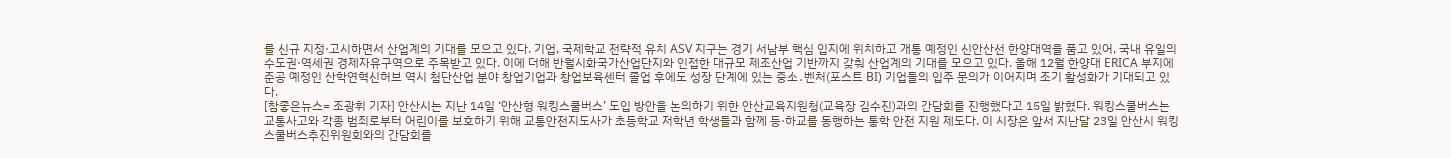를 신규 지정·고시하면서 산업계의 기대를 모으고 있다. 기업, 국제학교 전략적 유치 ASV 지구는 경기 서남부 핵심 입지에 위치하고 개통 예정인 신안산선 한양대역을 품고 있어, 국내 유일의 수도권·역세권 경제자유구역으로 주목받고 있다. 이에 더해 반월시화국가산업단지와 인접한 대규모 제조산업 기반까지 갖춰 산업계의 기대를 모으고 있다. 올해 12월 한양대 ERICA 부지에 준공 예정인 산학연혁신허브 역시 첨단산업 분야 창업기업과 창업보육센터 졸업 후에도 성장 단계에 있는 중소․벤처(포스트 BI) 기업들의 입주 문의가 이어지며 조기 활성화가 기대되고 있다.
[참좋은뉴스= 조광휘 기자] 안산시는 지난 14일 ‘안산형 워킹스쿨버스’ 도입 방안을 논의하기 위한 안산교육지원청(교육장 김수진)과의 간담회를 진행했다고 15일 밝혔다. 워킹스쿨버스는 교통사고와 각종 범죄로부터 어린이를 보호하기 위해 교통안전지도사가 초등학교 저학년 학생들과 함께 등·하교를 동행하는 통학 안전 지원 제도다. 이 시장은 앞서 지난달 23일 안산시 워킹스쿨버스추진위원회와의 간담회를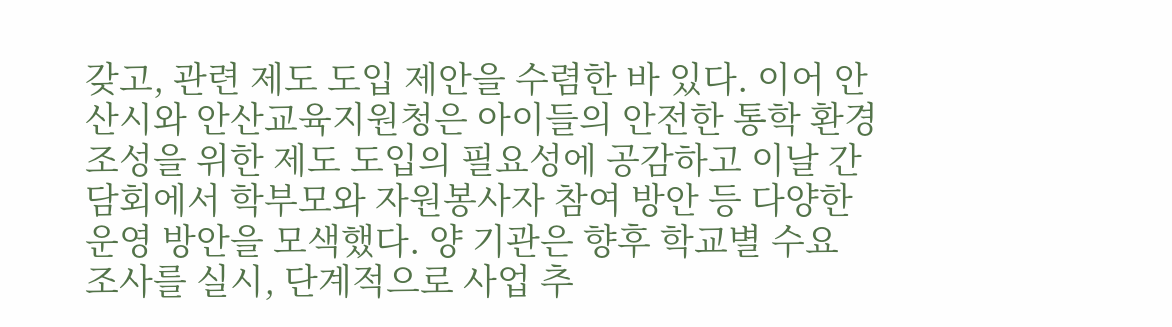갖고, 관련 제도 도입 제안을 수렴한 바 있다. 이어 안산시와 안산교육지원청은 아이들의 안전한 통학 환경 조성을 위한 제도 도입의 필요성에 공감하고 이날 간담회에서 학부모와 자원봉사자 참여 방안 등 다양한 운영 방안을 모색했다. 양 기관은 향후 학교별 수요 조사를 실시, 단계적으로 사업 추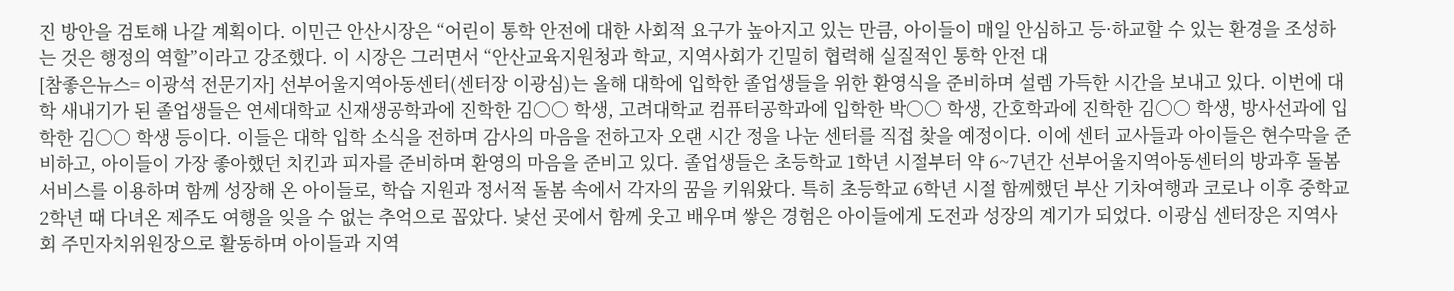진 방안을 검토해 나갈 계획이다. 이민근 안산시장은 “어린이 통학 안전에 대한 사회적 요구가 높아지고 있는 만큼, 아이들이 매일 안심하고 등·하교할 수 있는 환경을 조성하는 것은 행정의 역할”이라고 강조했다. 이 시장은 그러면서 “안산교육지원청과 학교, 지역사회가 긴밀히 협력해 실질적인 통학 안전 대
[참좋은뉴스= 이광석 전문기자] 선부어울지역아동센터(센터장 이광심)는 올해 대학에 입학한 졸업생들을 위한 환영식을 준비하며 설렘 가득한 시간을 보내고 있다. 이번에 대학 새내기가 된 졸업생들은 연세대학교 신재생공학과에 진학한 김○○ 학생, 고려대학교 컴퓨터공학과에 입학한 박○○ 학생, 간호학과에 진학한 김○○ 학생, 방사선과에 입학한 김○○ 학생 등이다. 이들은 대학 입학 소식을 전하며 감사의 마음을 전하고자 오랜 시간 정을 나눈 센터를 직접 찾을 예정이다. 이에 센터 교사들과 아이들은 현수막을 준비하고, 아이들이 가장 좋아했던 치킨과 피자를 준비하며 환영의 마음을 준비고 있다. 졸업생들은 초등학교 1학년 시절부터 약 6~7년간 선부어울지역아동센터의 방과후 돌봄서비스를 이용하며 함께 성장해 온 아이들로, 학습 지원과 정서적 돌봄 속에서 각자의 꿈을 키워왔다. 특히 초등학교 6학년 시절 함께했던 부산 기차여행과 코로나 이후 중학교 2학년 때 다녀온 제주도 여행을 잊을 수 없는 추억으로 꼽았다. 낯선 곳에서 함께 웃고 배우며 쌓은 경험은 아이들에게 도전과 성장의 계기가 되었다. 이광심 센터장은 지역사회 주민자치위원장으로 활동하며 아이들과 지역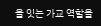을 잇는 가교 역할을